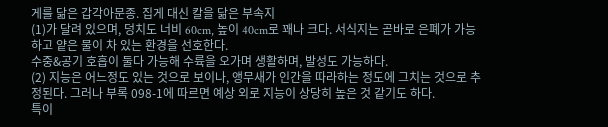게를 닮은 갑각아문종. 집게 대신 칼을 닮은 부속지
(1)가 달려 있으며, 덩치도 너비 60cm, 높이 40cm로 꽤나 크다. 서식지는 곧바로 은폐가 가능하고 얕은 물이 차 있는 환경을 선호한다.
수중&공기 호흡이 둘다 가능해 수륙을 오가며 생활하며, 발성도 가능하다.
(2) 지능은 어느정도 있는 것으로 보이나, 앵무새가 인간을 따라하는 정도에 그치는 것으로 추정된다. 그러나 부록 098-1에 따르면 예상 외로 지능이 상당히 높은 것 같기도 하다.
특이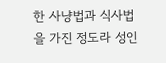한 사냥법과 식사법을 가진 정도라 성인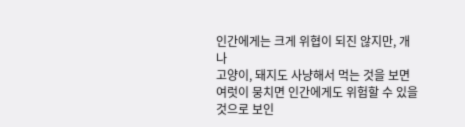인간에게는 크게 위협이 되진 않지만, 개나
고양이, 돼지도 사냥해서 먹는 것을 보면 여럿이 뭉치면 인간에게도 위험할 수 있을 것으로 보인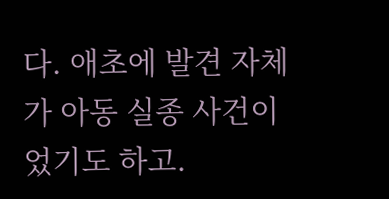다. 애초에 발견 자체가 아동 실종 사건이었기도 하고.